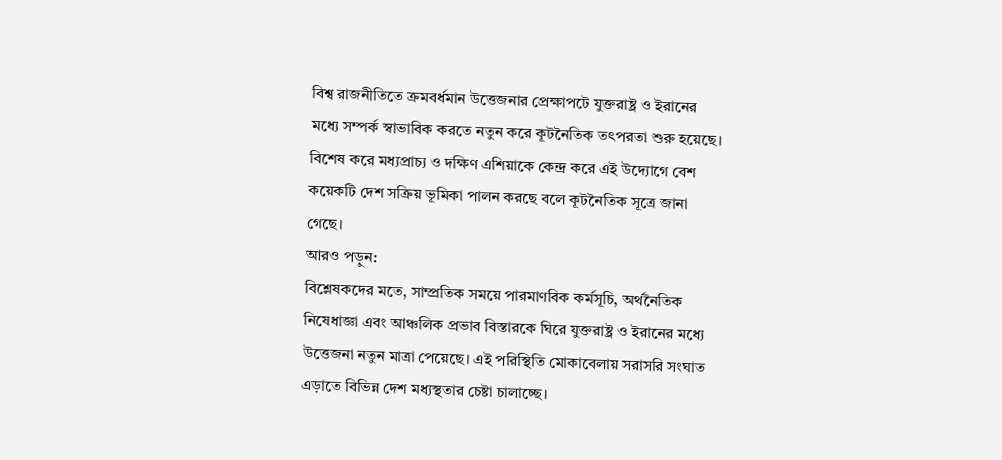বিশ্ব রাজনীতিতে ক্রমবর্ধমান উত্তেজনার প্রেক্ষাপটে যুক্তরাষ্ট্র ও ইরানের মধ্যে সম্পর্ক স্বাভাবিক করতে নতুন করে কূটনৈতিক তৎপরতা শুরু হয়েছে। বিশেষ করে মধ্যপ্রাচ্য ও দক্ষিণ এশিয়াকে কেন্দ্র করে এই উদ্যোগে বেশ কয়েকটি দেশ সক্রিয় ভূমিকা পালন করছে বলে কূটনৈতিক সূত্রে জানা গেছে।
আরও পড়ুন:
বিশ্লেষকদের মতে, সাম্প্রতিক সময়ে পারমাণবিক কর্মসূচি, অর্থনৈতিক নিষেধাজ্ঞা এবং আঞ্চলিক প্রভাব বিস্তারকে ঘিরে যুক্তরাষ্ট্র ও ইরানের মধ্যে উত্তেজনা নতুন মাত্রা পেয়েছে। এই পরিস্থিতি মোকাবেলায় সরাসরি সংঘাত এড়াতে বিভিন্ন দেশ মধ্যস্থতার চেষ্টা চালাচ্ছে।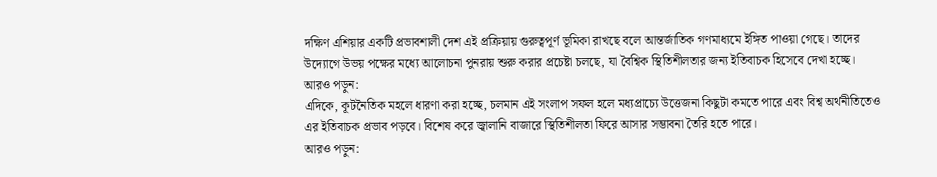দক্ষিণ এশিয়ার একটি প্রভাবশালী দেশ এই প্রক্রিয়ায় গুরুত্বপূর্ণ ভূমিকা রাখছে বলে আন্তর্জাতিক গণমাধ্যমে ইঙ্গিত পাওয়া গেছে। তাদের উদ্যোগে উভয় পক্ষের মধ্যে আলোচনা পুনরায় শুরু করার প্রচেষ্টা চলছে, যা বৈশ্বিক স্থিতিশীলতার জন্য ইতিবাচক হিসেবে দেখা হচ্ছে।
আরও পড়ুন:
এদিকে, কূটনৈতিক মহলে ধারণা করা হচ্ছে, চলমান এই সংলাপ সফল হলে মধ্যপ্রাচ্যে উত্তেজনা কিছুটা কমতে পারে এবং বিশ্ব অর্থনীতিতেও এর ইতিবাচক প্রভাব পড়বে। বিশেষ করে জ্বালানি বাজারে স্থিতিশীলতা ফিরে আসার সম্ভাবনা তৈরি হতে পারে।
আরও পড়ুন: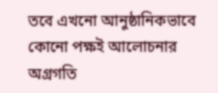তবে এখনো আনুষ্ঠানিকভাবে কোনো পক্ষই আলোচনার অগ্রগতি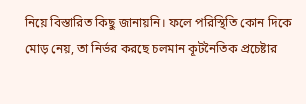নিয়ে বিস্তারিত কিছু জানায়নি। ফলে পরিস্থিতি কোন দিকে মোড় নেয়, তা নির্ভর করছে চলমান কূটনৈতিক প্রচেষ্টার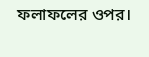ফলাফলের ওপর।